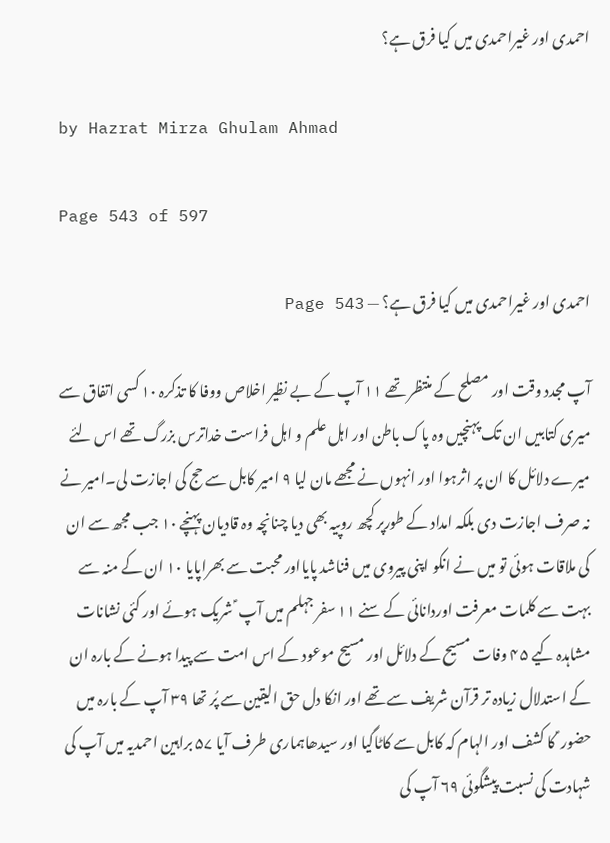احمدی اور غیراحمدی میں کیا فرق ہے؟

by Hazrat Mirza Ghulam Ahmad

Page 543 of 597

احمدی اور غیراحمدی میں کیا فرق ہے؟ — Page 543

آپ مجدد وقت اور مصلح کے منتظر تھے ۱۱ آپ کے بے نظیر اخلاص ووفا کا تذکرہ ۱۰ کسی اتفاق سے میری کتابیں ان تک پہنچیں وہ پاک باطن اور اہل علم و اہل فراست خداترس بزرگ تھے اس لئے میرے دلائل کا ان پر اثرہوا اور انہوں نے مجھے مان لیا ۹ امیر کابل سے حج کی اجازت لی۔امیر نے نہ صرف اجازت دی بلکہ امداد کے طورپر کچھ روپیہ بھی دیا چنانچہ وہ قادیان پہنچے ۱۰ جب مجھ سے ان کی ملاقات ہوئی تو میں نے انکو اپنی پیروی میں فناشد پایااور محبت سے بھراپایا ۱۰ ان کے منہ سے بہت سے کلمات معرفت اوردانائی کے سنے ۱۱ سفر جہلم میں آپ ؑ شریک ہوئے اور کئی نشانات مشاہدہ کیے ۴۵ وفات مسیح کے دلائل اور مسیح موعود کے اس امت سے پیدا ہونے کے بارہ ان کے استدلال زیادہ تر قرآن شریف سے تھے اور انکا دل حق الیقین سے پُر تھا ۳۹ آپ کے بارہ میں حضور ؑ کا کشف اور الہام کہ کابل سے کاٹاگیا اور سیدھاہماری طرف آیا ۵۷ براہین احمدیہ میں آپ کی شہادت کی نسبت پیشگوئی ۶۹ آپ کی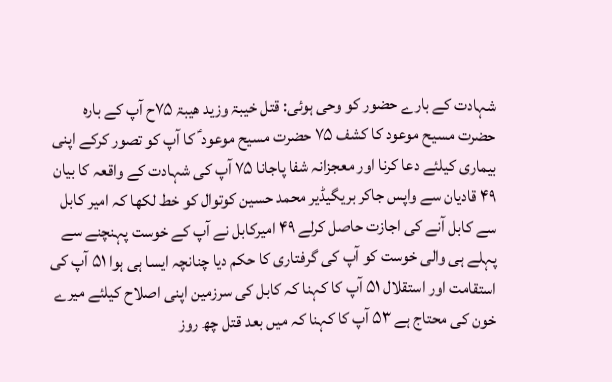شہادت کے بارے حضور کو وحی ہوئی: قتل خیبۃ وزید ھیبۃ ۷۵ح آپ کے بارہ حضرت مسیح موعود کا کشف ۷۵ حضرت مسیح موعود ؑ کا آپ کو تصور کرکے اپنی بیماری کیلئے دعا کرنا اور معجزانہ شفا پاجانا ۷۵ آپ کی شہادت کے واقعہ کا بیان ۴۹ قادیان سے واپس جاکر بریگیڈیر محمد حسین کوتوال کو خط لکھا کہ امیر کابل سے کابل آنے کی اجازت حاصل کرلے ۴۹ امیرکابل نے آپ کے خوست پہنچنے سے پہلے ہی والی خوست کو آپ کی گرفتاری کا حکم دیا چنانچہ ایسا ہی ہوا ۵۱ آپ کی استقامت اور استقلال ۵۱ آپ کا کہنا کہ کابل کی سرزمین اپنی اصلاح کیلئے میرے خون کی محتاج ہے ۵۳ آپ کا کہنا کہ میں بعد قتل چھ روز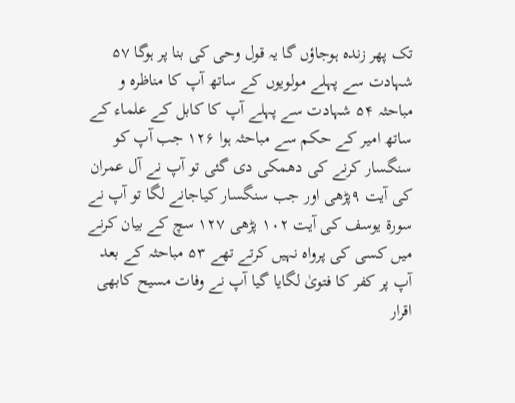تک پھر زندہ ہوجاؤں گا یہ قول وحی کی بنا پر ہوگا ۵۷ شہادت سے پہلے مولویوں کے ساتھ آپ کا مناظرہ و مباحثہ ۵۴ شہادت سے پہلے آپ کا کابل کے علماء کے ساتھ امیر کے حکم سے مباحثہ ہوا ۱۲۶ جب آپ کو سنگسار کرنے کی دھمکی دی گئی تو آپ نے آل عمران کی آیت ۹پڑھی اور جب سنگسار کیاجانے لگا تو آپ نے سورۃ یوسف کی آیت ۱۰۲ پڑھی ۱۲۷ سچ کے بیان کرنے میں کسی کی پرواہ نہیں کرتے تھے ۵۳ مباحثہ کے بعد آپ پر کفر کا فتویٰ لگایا گیا آپ نے وفات مسیح کابھی اقرار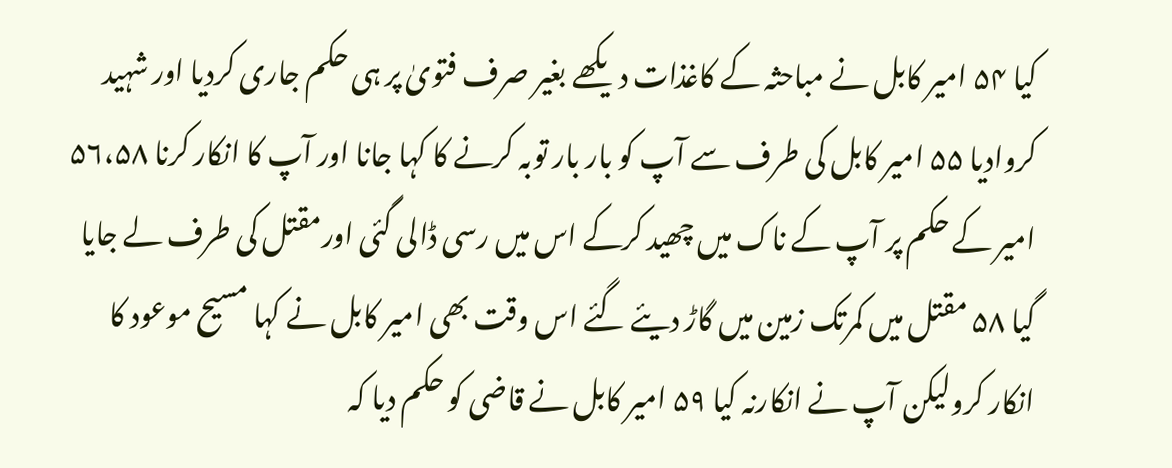کیا ۵۴ امیر کابل نے مباحثہ کے کاغذات دیکھے بغیر صرف فتویٰ پر ہی حکم جاری کردیا اور شہید کروادیا ۵۵ امیر کابل کی طرف سے آپ کو بار بار توبہ کرنے کا کہا جانا اور آپ کا انکار کرنا ۵۶،۵۸ امیر کے حکم پر آپ کے ناک میں چھید کرکے اس میں رسی ڈالی گئی اورمقتل کی طرف لے جایا گیا ۵۸ مقتل میں کمرتک زمین میں گاڑ دیئے گئے اس وقت بھی امیر کابل نے کہا مسیح موعود کا انکار کرولیکن آپ نے انکارنہ کیا ۵۹ امیر کابل نے قاضی کو حکم دیا کہ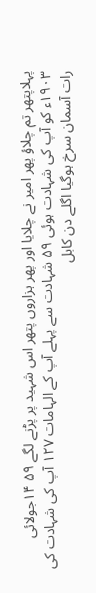پہلاپتھر تم چلاؤ پھر امیر نے چلایا اور پھر ہزاروں پتھر اس شہید پر پڑنے لگے ۵۹ ۱۴جولائی ۱۹۰۳ء کو آپ کی شہادت ہوئی ۵۹ شہادت سے پہلے آپ کے الہامات ۱۲۷ آپ کی شہادت کی رات آسمان سرخ ہوگیا اگلے دن کابل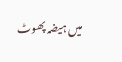میں ہیضہ پھوٹ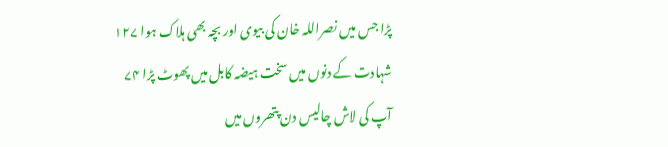پڑا جس میں نصراللہ خان کی بیوی اور بچہ بھی ہلاک ہوا ۱۲۷ شہادت کے دنوں میں سخت ہیضہ کابل میں پھوٹ پڑا ۷۴ آپ کی لاش چالیس دن پتھروں میں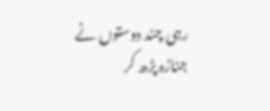رہی چند دوستوں نے جنازہ پڑھ کر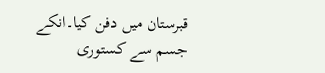قبرستان میں دفن کیا۔انکے جسم سے کستوری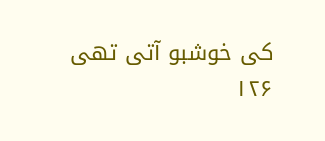کی خوشبو آتی تھی ۱۲۶